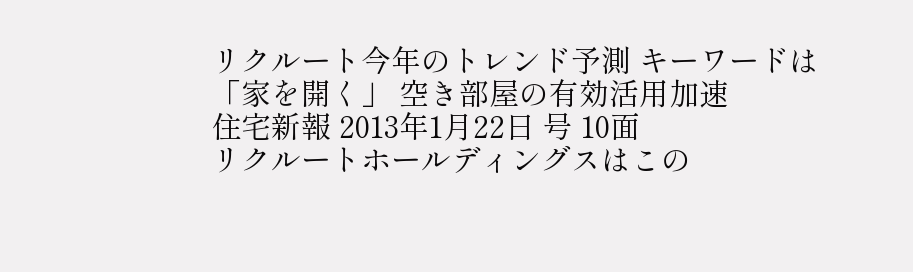リクルート今年のトレンド予測 キーワードは「家を開く」 空き部屋の有効活用加速
住宅新報 2013年1月22日 号 10面
リクルートホールディングスはこの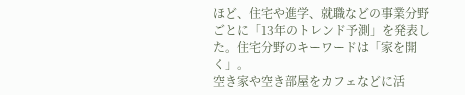ほど、住宅や進学、就職などの事業分野ごとに「13年のトレンド予測」を発表した。住宅分野のキーワードは「家を開く」。
空き家や空き部屋をカフェなどに活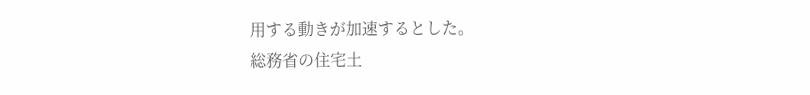用する動きが加速するとした。
総務省の住宅土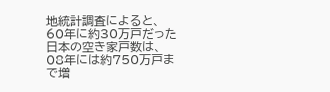地統計調査によると、60年に約30万戸だった日本の空き家戸数は、08年には約750万戸まで増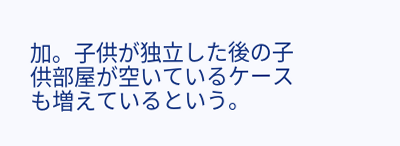加。子供が独立した後の子供部屋が空いているケースも増えているという。